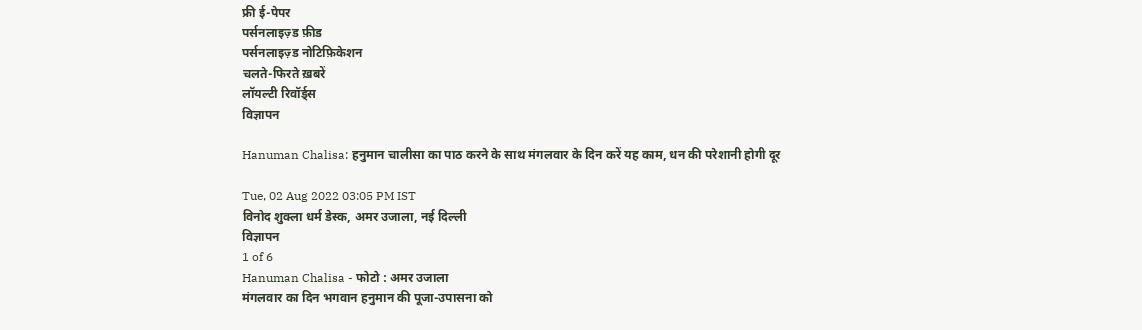फ्री ई-पेपर
पर्सनलाइज़्ड फ़ीड
पर्सनलाइज़्ड नोटिफ़िकेशन
चलते-फिरते ख़बरें
लॉयल्टी रिवॉर्ड्स
विज्ञापन

Hanuman Chalisa: हनुमान चालीसा का पाठ करने के साथ मंगलवार के दिन करें यह काम, धन की परेशानी होगी दूर

Tue, 02 Aug 2022 03:05 PM IST
विनोद शुक्ला धर्म डेस्क, अमर उजाला, नई दिल्ली
विज्ञापन
1 of 6
Hanuman Chalisa - फोटो : अमर उजाला
मंगलवार का दिन भगवान हनुमान की पूजा-उपासना को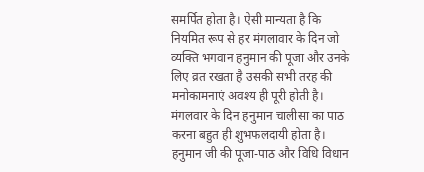समर्पित होता है। ऐसी मान्यता है कि नियमित रूप से हर मंगलावार के दिन जो व्यक्ति भगवान हनुमान की पूजा और उनके लिए व्रत रखता है उसकी सभी तरह की मनोकामनाएं अवश्य ही पूरी होती है। मंगलवार के दिन हनुमान चालीसा का पाठ करना बहुत ही शुभफलदायी होता है। हनुमान जी की पूजा-पाठ और विधि विधान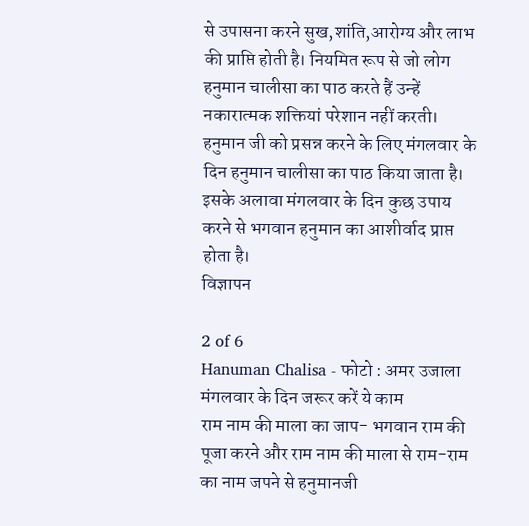से उपासना करने सुख,शांति,आरोग्य और लाभ की प्राप्ति होती है। नियमित रूप से जो लोग हनुमान चालीसा का पाठ करते हैं उन्हें नकारात्मक शक्तियां परेशान नहीं करती। हनुमान जी को प्रसन्न करने के लिए मंगलवार के दिन हनुमान चालीसा का पाठ किया जाता है। इसके अलावा मंगलवार के दिन कुछ उपाय करने से भगवान हनुमान का आशीर्वाद प्राप्त होता है।
विज्ञापन

2 of 6
Hanuman Chalisa - फोटो : अमर उजाला
मंगलवार के दिन जरूर करें ये काम
राम नाम की माला का जाप- भगवान राम की पूजा करने और राम नाम की माला से राम-राम का नाम जपने से हनुमानजी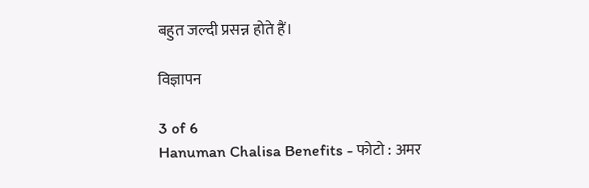बहुत जल्दी प्रसन्न होते हैं।

विज्ञापन

3 of 6
Hanuman Chalisa Benefits - फोटो : अमर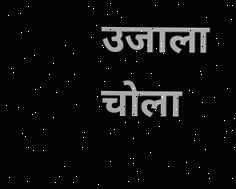उजाला
चोला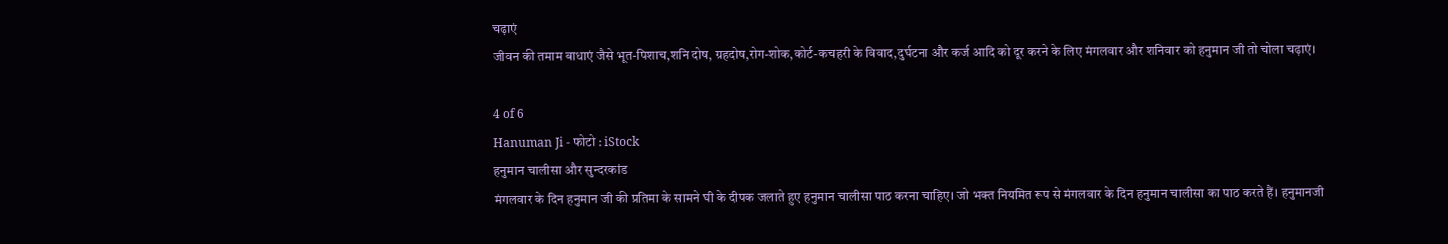चढ़ाएं
जीवन की तमाम बाधाएं जैसे भूत-पिशाच,शनि दोष, ग्रहदोष,रोग-शोक,कोर्ट-कचहरी के विवाद,दुर्घटना और कर्ज आदि को दूर करने के लिए मंगलवार और शनिवार को हनुमान जी तो चोला चढ़ाएं।

4 of 6
Hanuman Ji - फोटो : iStock
हनुमान चालीसा और सुन्दरकांड
मंगलवार के दिन हनुमान जी की प्रतिमा के सामने घी के दीपक जलाते हुए हनुमान चालीसा पाठ करना चाहिए। जो भक्त नियमित रूप से मंगलवार के दिन हनुमान चालीसा का पाठ करते हैं। हनुमानजी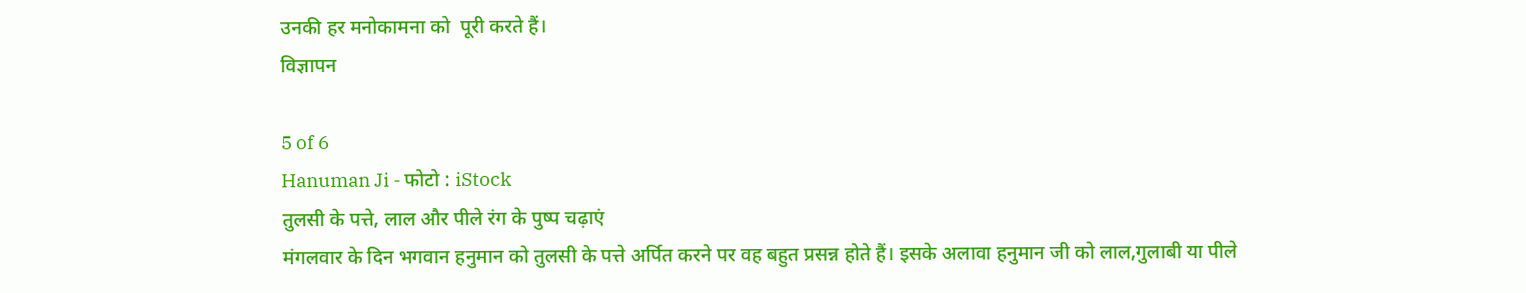उनकी हर मनोकामना को  पूरी करते हैं।
विज्ञापन

5 of 6
Hanuman Ji - फोटो : iStock
तुलसी के पत्ते, लाल और पीले रंग के पुष्प चढ़ाएं
मंगलवार के दिन भगवान हनुमान को तुलसी के पत्ते अर्पित करने पर वह बहुत प्रसन्न होते हैं। इसके अलावा हनुमान जी को लाल,गुलाबी या पीले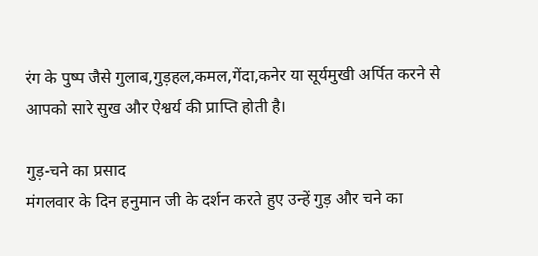रंग के पुष्प जैसे गुलाब,गुड़हल,कमल,गेंदा,कनेर या सूर्यमुखी अर्पित करने से आपको सारे सुख और ऐश्वर्य की प्राप्ति होती है।

गुड़-चने का प्रसाद
मंगलवार के दिन हनुमान जी के दर्शन करते हुए उन्हें गुड़ और चने का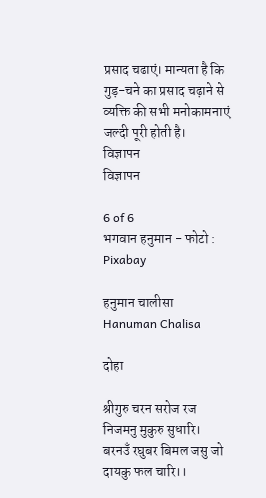प्रसाद चढाएं। मान्यता है कि गुड़-चने का प्रसाद चढ़ाने से व्यक्ति की सभी मनोकामनाएं जल्दी पूरी होती है।
विज्ञापन
विज्ञापन

6 of 6
भगवान हनुमान - फोटो : Pixabay

हनुमान चालीसा Hanuman Chalisa

दोहा

श्रीगुरु चरन सरोज रज निजमनु मुकुरु सुधारि।
बरनउँ रघुबर बिमल जसु जो दायकु फल चारि।।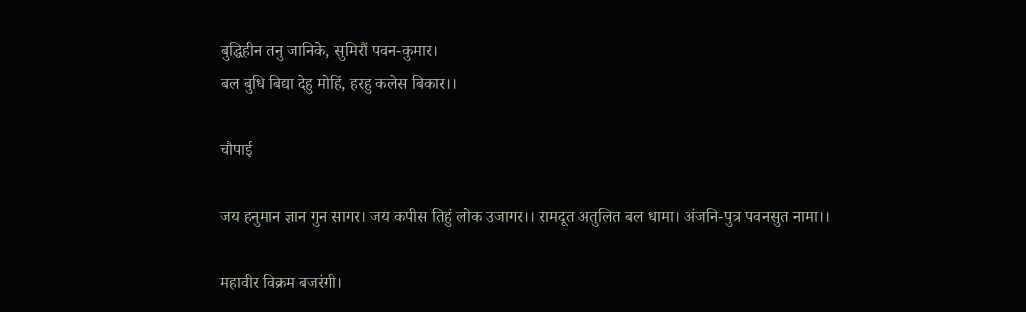बुद्धिहीन तनु जानिके, सुमिरौं पवन-कुमार।
बल बुधि बिद्या देहु मोहिं, हरहु कलेस बिकार।।

चौपाई

जय हनुमान ज्ञान गुन सागर। जय कपीस तिहुं लोक उजागर।। रामदूत अतुलित बल धामा। अंजनि-पुत्र पवनसुत नामा।।

महावीर विक्रम बजरंगी।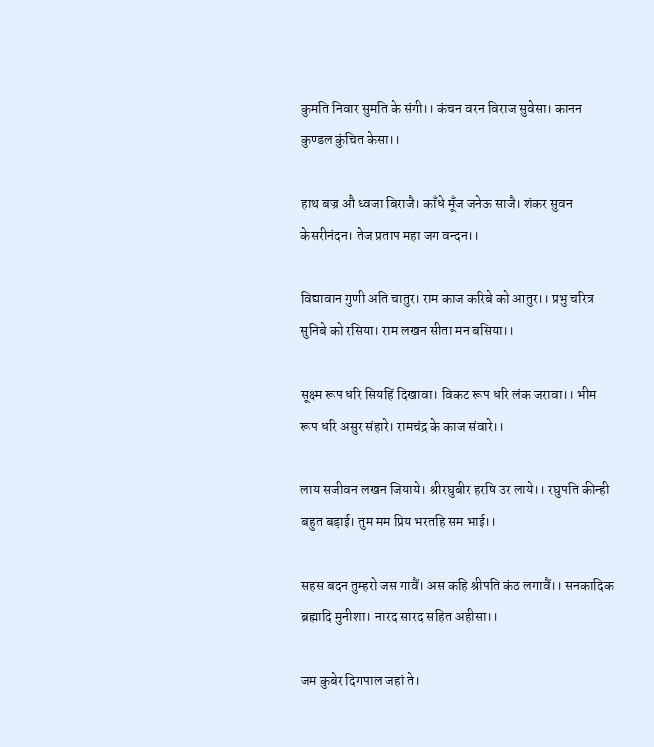कुमति निवार सुमति के संगी।। कंचन वरन विराज सुवेसा। कानन कुण्डल कुंचित केसा।।

हाथ बज्र औ ध्वजा बिराजै। काँधे मूँज जनेऊ साजै। शंकर सुवन केसरीनंदन। तेज प्रताप महा जग वन्दन।।

विद्यावान गुणी अति चातुर। राम काज करिबे को आतुर।। प्रभु चरित्र सुनिबे को रसिया। राम लखन सीता मन बसिया।।

सूक्ष्म रूप धरि सियहिं दिखावा। विकट रूप धरि लंक जरावा।। भीम रूप धरि असुर संहारे। रामचंद्र के काज संवारे।।

लाय सजीवन लखन जियाये। श्रीरघुबीर हरषि उर लाये।। रघुपति कीन्ही बहुत बड़ाई। तुम मम प्रिय भरतहि सम भाई।।

सहस बदन तुम्हरो जस गावैं। अस कहि श्रीपति कंठ लगावैं।। सनकादिक ब्रह्मादि मुनीशा। नारद सारद सहित अहीसा।।

जम कुबेर दिगपाल जहां ते।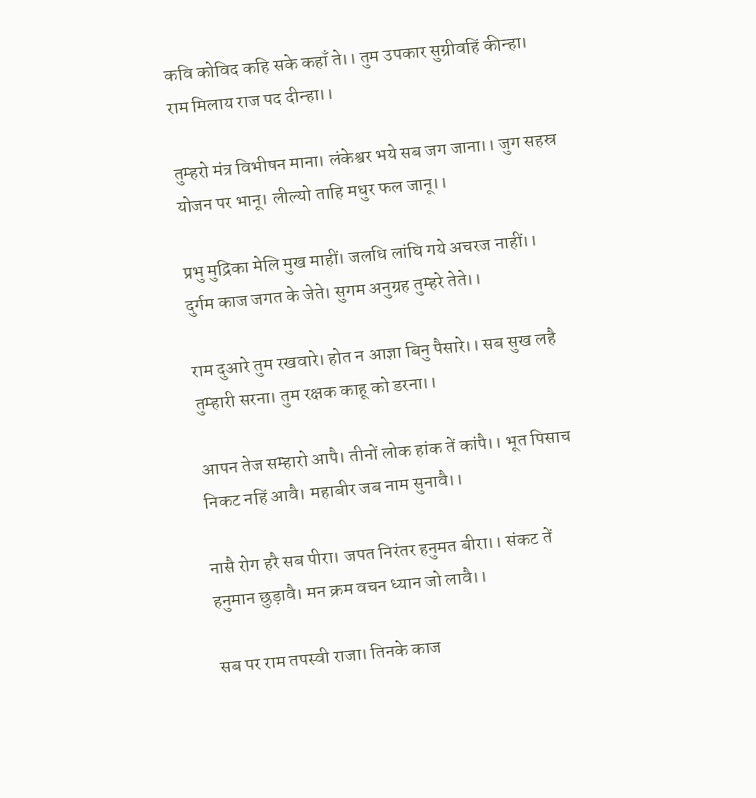कवि कोविद कहि सके कहाँ ते।। तुम उपकार सुग्रीवहिं कीन्हा। राम मिलाय राज पद दीन्हा।।

तुम्हरो मंत्र विभीषन माना। लंकेश्वर भये सब जग जाना।। जुग सहस्र योजन पर भानू। लील्यो ताहि मधुर फल जानू।।

प्रभु मुद्रिका मेलि मुख माहीं। जलधि लांघि गये अचरज नाहीं।। दुर्गम काज जगत के जेते। सुगम अनुग्रह तुम्हरे तेते।।

राम दुआरे तुम रखवारे। होत न आज्ञा बिनु पैसारे।। सब सुख लहै तुम्हारी सरना। तुम रक्षक काहू को डरना।।

आपन तेज सम्हारो आपै। तीनों लोक हांक तें कांपै।। भूत पिसाच निकट नहिं आवै। महाबीर जब नाम सुनावै।।

नासै रोग हरै सब पीरा। जपत निरंतर हनुमत बीरा।। संकट तें हनुमान छुड़ावै। मन क्रम वचन ध्यान जो लावै।।

सब पर राम तपस्वी राजा। तिनके काज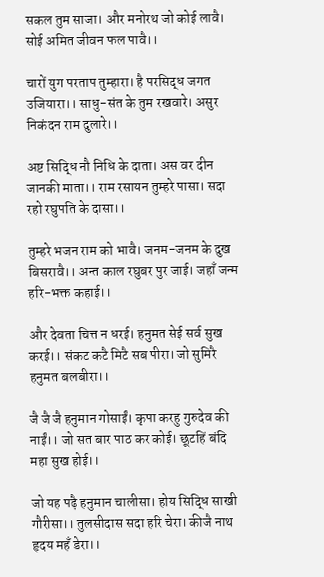सकल तुम साजा। और मनोरथ जो कोई लावै। सोई अमित जीवन फल पावै।।

चारों युग परताप तुम्हारा। है परसिद्ध जगत उजियारा।। साधु-संत के तुम रखवारे। असुर निकंदन राम दुलारे।।

अष्ट सिद्धि नौ निधि के दाता। अस वर दीन जानकी माता।। राम रसायन तुम्हरे पासा। सदा रहो रघुपति के दासा।।

तुम्हरे भजन राम को भावै। जनम-जनम के दुख बिसरावै।। अन्त काल रघुबर पुर जाई। जहाँ जन्म हरि-भक्त कहाई।।

और देवता चित्त न धरई। हनुमत सेई सर्व सुख करई।। संकट कटै मिटै सब पीरा। जो सुमिरै हनुमत बलबीरा।।

जै जै जै हनुमान गोसाईं। कृपा करहु गुरुदेव की नाईं।। जो सत बार पाठ कर कोई। छूटहिं बंदि महा सुख होई।।

जो यह पढ़ै हनुमान चालीसा। होय सिद्धि साखी गौरीसा।। तुलसीदास सदा हरि चेरा। कीजै नाथ हृदय महँ डेरा।।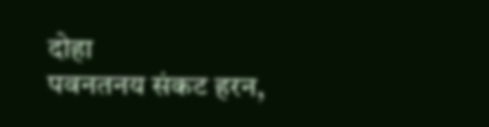दोहा
पवनतनय संकट हरन,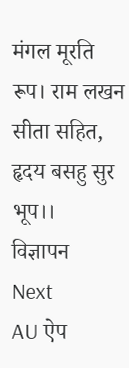मंगल मूरति रूप। राम लखन सीता सहित, हृदय बसहु सुर भूप।।
विज्ञापन
Next
AU ऐप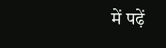में पढ़ें